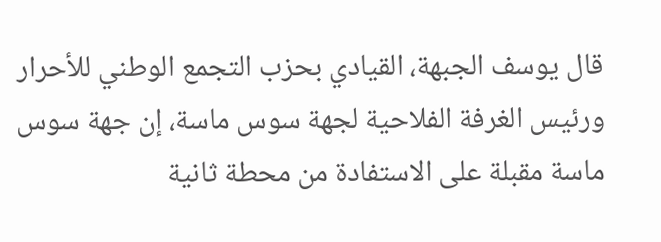قال يوسف الجبهة، القيادي بحزب التجمع الوطني للأحرار ورئيس الغرفة الفلاحية لجهة سوس ماسة، إن جهة سوس ماسة مقبلة على الاستفادة من محطة ثانية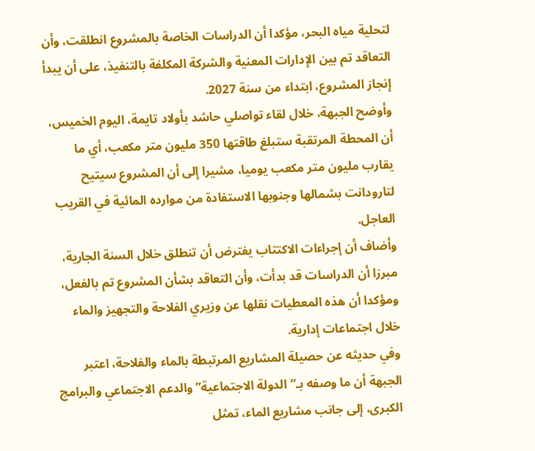لتحلية مياه البحر، مؤكدا أن الدراسات الخاصة بالمشروع انطلقت، وأن التعاقد تم بين الإدارات المعنية والشركة المكلفة بالتنفيذ، على أن يبدأ إنجاز المشروع، ابتداء من سنة 2027.
وأوضح الجبهة، خلال لقاء تواصلي حاشد بأولاد تايمة، اليوم الخميس، أن المحطة المرتقبة ستبلغ طاقتها 350 مليون متر مكعب، أي ما يقارب مليون متر مكعب يوميا، مشيرا إلى أن المشروع سيتيح لتارودانت بشمالها وجنوبها الاستفادة من موارده المائية في القريب العاجل.
وأضاف أن إجراءات الاكتتاب يفترض أن تنطلق خلال السنة الجارية، مبرزا أن الدراسات قد بدأت، وأن التعاقد بشأن المشروع تم بالفعل، ومؤكدا أن هذه المعطيات نقلها عن وزيري الفلاحة والتجهيز والماء خلال اجتماعات إدارية.
وفي حديثه عن حصيلة المشاريع المرتبطة بالماء والفلاحة، اعتبر الجبهة أن ما وصفه بـ”الدولة الاجتماعية” والدعم الاجتماعي والبرامج الكبرى، إلى جانب مشاريع الماء، تمثل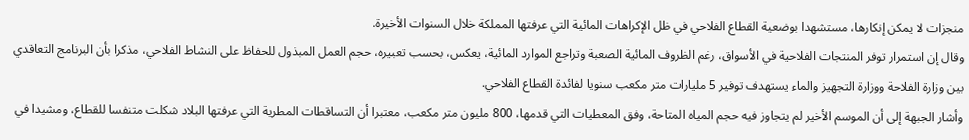منجزات لا يمكن إنكارها، مستشهدا بوضعية القطاع الفلاحي في ظل الإكراهات المائية التي عرفتها المملكة خلال السنوات الأخيرة.
وقال إن استمرار توفر المنتجات الفلاحية في الأسواق، رغم الظروف المائية الصعبة وتراجع الموارد المائية، يعكس، بحسب تعبيره، حجم العمل المبذول للحفاظ على النشاط الفلاحي، مذكرا بأن البرنامج التعاقدي بين وزارة الفلاحة ووزارة التجهيز والماء يستهدف توفير 5 مليارات متر مكعب سنويا لفائدة القطاع الفلاحي.
وأشار الجبهة إلى أن الموسم الأخير لم يتجاوز فيه حجم المياه المتاحة، وفق المعطيات التي قدمها، 800 مليون متر مكعب، معتبرا أن التساقطات المطرية التي عرفتها البلاد شكلت متنفسا للقطاع، ومشيدا في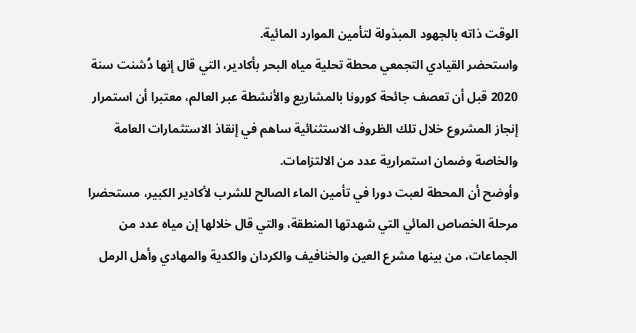الوقت ذاته بالجهود المبذولة لتأمين الموارد المائية.
واستحضر القيادي التجمعي محطة تحلية مياه البحر بأكادير، التي قال إنها دُشنت سنة 2020 قبل أن تعصف جائحة كورونا بالمشاريع والأنشطة عبر العالم، معتبرا أن استمرار إنجاز المشروع خلال تلك الظروف الاستثنائية ساهم في إنقاذ الاستثمارات العامة والخاصة وضمان استمرارية عدد من الالتزامات.
وأوضح أن المحطة لعبت دورا في تأمين الماء الصالح للشرب لأكادير الكبير، مستحضرا مرحلة الخصاص المائي التي شهدتها المنطقة، والتي قال خلالها إن مياه عدد من الجماعات، من بينها مشرع العين والخنافيف والكردان والكدية والمهادي وأهل الرمل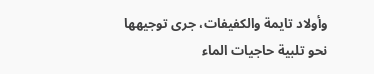وأولاد تايمة والكفيفات، جرى توجيهها نحو تلبية حاجيات الماء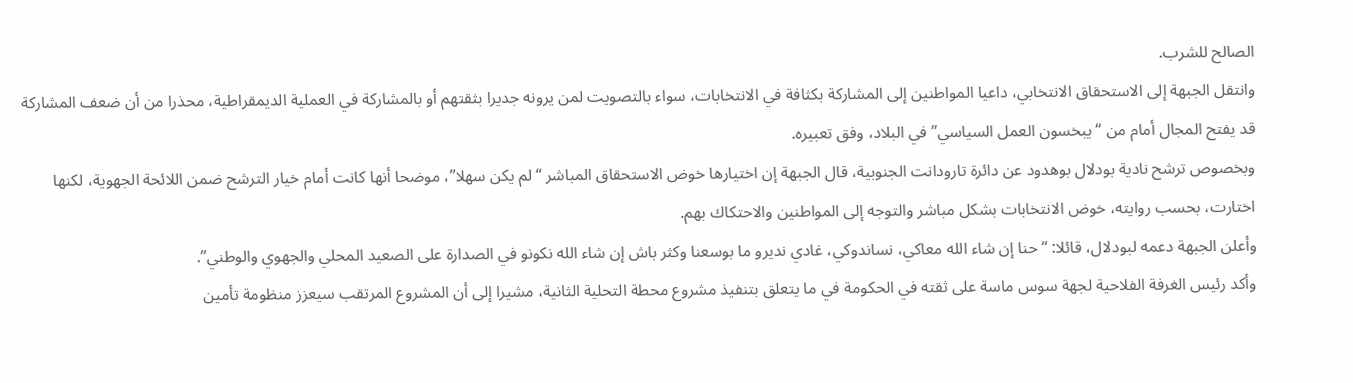الصالح للشرب.
وانتقل الجبهة إلى الاستحقاق الانتخابي، داعيا المواطنين إلى المشاركة بكثافة في الانتخابات، سواء بالتصويت لمن يرونه جديرا بثقتهم أو بالمشاركة في العملية الديمقراطية، محذرا من أن ضعف المشاركة قد يفتح المجال أمام من “يبخسون العمل السياسي” في البلاد، وفق تعبيره.
وبخصوص ترشح نادية بودلال بوهدود عن دائرة تارودانت الجنوبية، قال الجبهة إن اختيارها خوض الاستحقاق المباشر “لم يكن سهلا”، موضحا أنها كانت أمام خيار الترشح ضمن اللائحة الجهوية، لكنها اختارت، بحسب روايته، خوض الانتخابات بشكل مباشر والتوجه إلى المواطنين والاحتكاك بهم.
وأعلن الجبهة دعمه لبودلال، قائلا: “حنا إن شاء الله معاكي، نساندوكي، غادي نديرو ما بوسعنا وكثر باش إن شاء الله نكونو في الصدارة على الصعيد المحلي والجهوي والوطني”.
وأكد رئيس الغرفة الفلاحية لجهة سوس ماسة على ثقته في الحكومة في ما يتعلق بتنفيذ مشروع محطة التحلية الثانية، مشيرا إلى أن المشروع المرتقب سيعزز منظومة تأمين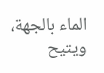الماء بالجهة، ويتيح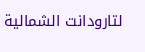لتارودانت الشمالية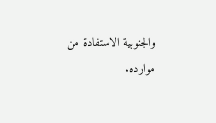والجنوبية الاستفادة من موارده.